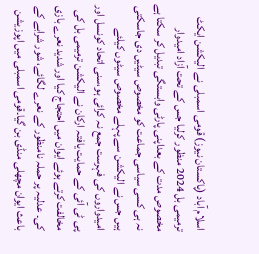اسلام آباد (پاکستان نیوز) قومی اسمبلی نے الیکشن ایکٹ ترمیمی بل 2024 منظور کرلیا جس کے تحت آزاد امیدوار مخصوص مدت کے بعداپنی پارٹی وابستگی تبدیل کر سکتا ہے نہ ہی کسی سیاسی جماعت کو مخصوص سیٹیں دی جاسکتی ہیں جس نے الیکشن سے پہلے مخصوص سیٹوں کیلئے امیدواروں کی فہرست جمع نہ کرائی ہو،سنی اتحاد کونسل اور پی ٹی آئی کے حمایت یافتہ ارکان نے الیکشن ترمیمی بل کی مخالفت کرتے ہوئے ایوان میں احتجاج کیا اور شدید نعرے بازی کی۔ عدلیہ پر حملہ نامنظور کے نعرے لگائے، شور شرابے کے باعث ایوان مچھلی منڈی بن گیا۔قومی اسمبلی میں اپوزیشن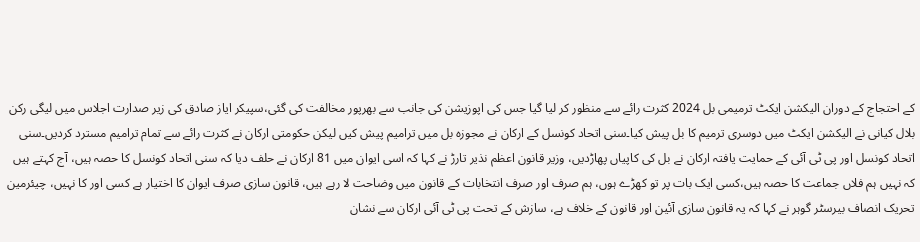کے احتجاج کے دوران الیکشن ایکٹ ترمیمی بل 2024 کثرت رائے سے منظور کر لیا گیا جس کی اپوزیشن کی جانب سے بھرپور مخالفت کی گئی،سپیکر ایاز صادق کی زیر صدارت اجلاس میں لیگی رکن بلال کیانی نے الیکشن ایکٹ میں دوسری ترمیم کا بل پیش کیا۔سنی اتحاد کونسل کے ارکان نے مجوزہ بل میں ترامیم پیش کیں لیکن حکومتی ارکان نے کثرت رائے سے تمام ترامیم مسترد کردیں۔سنی اتحاد کونسل اور پی ٹی آئی کے حمایت یافتہ ارکان نے بل کی کاپیاں پھاڑدیں، وزیر قانون اعظم نذیر تارڑ نے کہا کہ اسی ایوان میں 81 ارکان نے حلف دیا کہ سنی اتحاد کونسل کا حصہ ہیں، آج کہتے ہیں کہ نہیں ہم فلاں جماعت کا حصہ ہیں،کسی ایک بات پر تو کھڑے ہوں، ہم صرف اور صرف انتخابات کے قانون میں وضاحت لا رہے ہیں، قانون سازی صرف ایوان کا اختیار ہے کسی اور کا نہیں، چیئرمین تحریک انصاف بیرسٹر گوہر نے کہا کہ یہ قانون سازی آئین اور قانون کے خلاف ہے، سازش کے تحت پی ٹی آئی ارکان سے نشان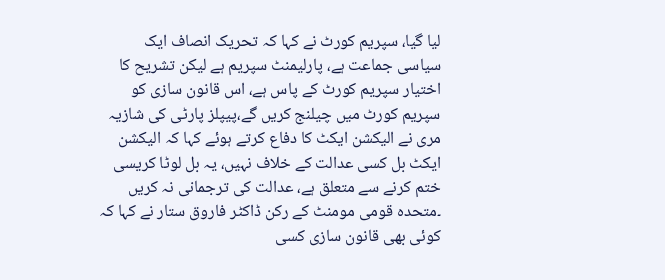لیا گیا، سپریم کورٹ نے کہا کہ تحریک انصاف ایک سیاسی جماعت ہے، پارلیمنٹ سپریم ہے لیکن تشریح کا اختیار سپریم کورٹ کے پاس ہے، اس قانون سازی کو سپریم کورٹ میں چیلنج کریں گے،پیپلز پارٹی کی شازیہ مری نے الیکشن ایکٹ کا دفاع کرتے ہوئے کہا کہ الیکشن ایکٹ بل کسی عدالت کے خلاف نہیں، یہ بل لوٹا کریسی ختم کرنے سے متعلق ہے، عدالت کی ترجمانی نہ کریں ۔متحدہ قومی مومنٹ کے رکن ڈاکٹر فاروق ستار نے کہا کہ کوئی بھی قانون سازی کسی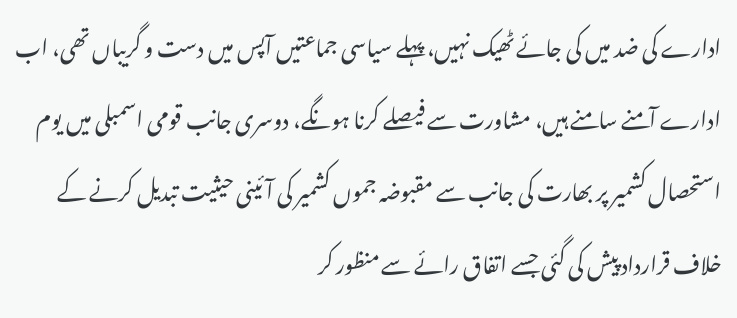ادارے کی ضد میں کی جائے ٹھیک نہیں، پہلے سیاسی جماعتیں آپس میں دست و گریباں تھی، اب ادارے آمنے سامنے ہیں، مشاورت سے فیصلے کرنا ہونگے، دوسری جانب قومی اسمبلی میں یوم استحصال کشمیر پر بھارت کی جانب سے مقبوضہ جموں کشمیر کی آئینی حیثیت تبدیل کرنے کے خلاف قرارداد پیش کی گئی جسے اتفاق رائے سے منظور کر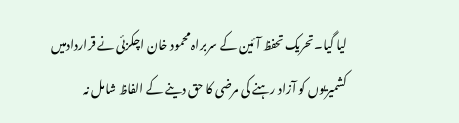لیا گیا۔تحریک تحفظ آئین کے سربراہ محمود خان اچکزئی نے قراردادمیں کشمیریوں کو آزاد رہنے کی مرضی کا حق دینے کے الفاظ شامل نہ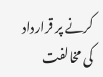کرنے پر قرارداد کی مخالفت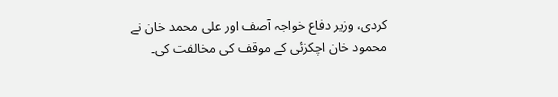کردی، وزیر دفاع خواجہ آصف اور علی محمد خان نے محمود خان اچکزئی کے موقف کی مخالفت کی۔